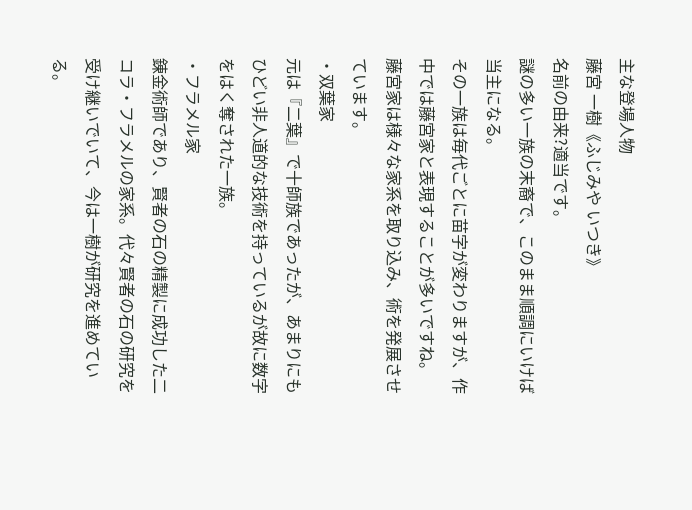主な登場人物
藤宮 一樹《ふじみや いつき》
名前の由来?適当です。
謎の多い一族の末裔で、このまま順調にいけば当主になる。
その一族は毎代ごとに苗字が変わりますが、作中では藤宮家と表現することが多いですね。
藤宮家は様々な家系を取り込み、術を発展させています。
・双葉家
元は『二葉』で十師族であったが、あまりにもひどい非人道的な技術を持っているが故に数字をはく奪された一族。
・フラメル家
錬金術師であり、賢者の石の精製に成功した二コラ・フラメルの家系。代々賢者の石の研究を受け継いでいて、今は一樹が研究を進めている。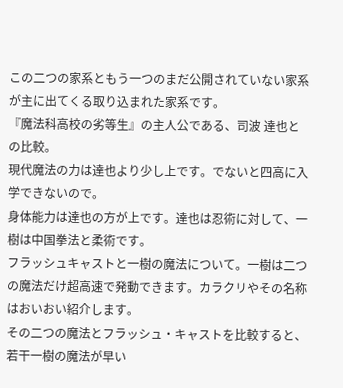この二つの家系ともう一つのまだ公開されていない家系が主に出てくる取り込まれた家系です。
『魔法科高校の劣等生』の主人公である、司波 達也との比較。
現代魔法の力は達也より少し上です。でないと四高に入学できないので。
身体能力は達也の方が上です。達也は忍術に対して、一樹は中国拳法と柔術です。
フラッシュキャストと一樹の魔法について。一樹は二つの魔法だけ超高速で発動できます。カラクリやその名称はおいおい紹介します。
その二つの魔法とフラッシュ・キャストを比較すると、若干一樹の魔法が早い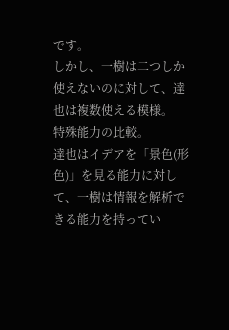です。
しかし、一樹は二つしか使えないのに対して、達也は複数使える模様。
特殊能力の比較。
達也はイデアを「景色(形色)」を見る能力に対して、一樹は情報を解析できる能力を持ってい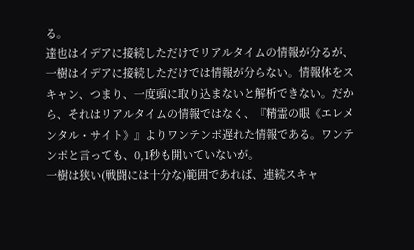る。
達也はイデアに接続しただけでリアルタイムの情報が分るが、一樹はイデアに接続しただけでは情報が分らない。情報体をスキャン、つまり、一度頭に取り込まないと解析できない。だから、それはリアルタイムの情報ではなく、『精霊の眼《エレメンタル・サイト》』よりワンテンポ遅れた情報である。ワンテンポと言っても、0,1秒も開いていないが。
一樹は狭い(戦闘には十分な)範囲であれば、連続スキャ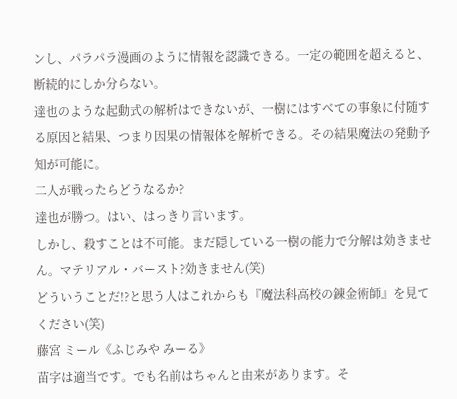ンし、パラパラ漫画のように情報を認識できる。一定の範囲を超えると、断続的にしか分らない。
達也のような起動式の解析はできないが、一樹にはすべての事象に付随する原因と結果、つまり因果の情報体を解析できる。その結果魔法の発動予知が可能に。
二人が戦ったらどうなるか?
達也が勝つ。はい、はっきり言います。
しかし、殺すことは不可能。まだ隠している一樹の能力で分解は効きません。マテリアル・バースト?効きません(笑)
どういうことだ!?と思う人はこれからも『魔法科高校の錬金術師』を見てください(笑)
藤宮 ミール《ふじみや みーる》
苗字は適当です。でも名前はちゃんと由来があります。そ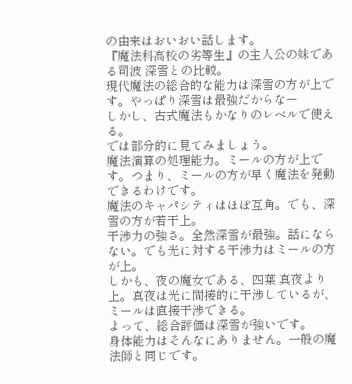の由来はおいおい話します。
『魔法科高校の劣等生』の主人公の妹である司波 深雪との比較。
現代魔法の総合的な能力は深雪の方が上です。やっぱり深雪は最強だからなー
しかし、古式魔法もかなりのレベルで使える。
では部分的に見てみましょう。
魔法演算の処理能力。ミールの方が上です。つまり、ミールの方が早く魔法を発動できるわけです。
魔法のキャパシティはほぼ互角。でも、深雪の方が若干上。
干渉力の強さ。全然深雪が最強。話にならない。でも光に対する干渉力はミールの方が上。
しかも、夜の魔女である、四葉 真夜より上。真夜は光に間接的に干渉しているが、ミールは直接干渉できる。
よって、総合評価は深雪が強いです。
身体能力はそんなにありません。一般の魔法師と同じです。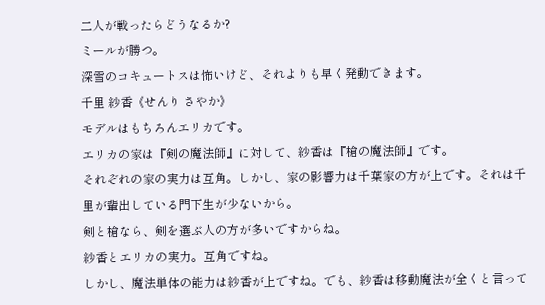二人が戦ったらどうなるか?
ミールが勝つ。
深雪のコキュートスは怖いけど、それよりも早く発動できます。
千里 紗香《せんり さやか》
モデルはもちろんエリカです。
エリカの家は『剣の魔法師』に対して、紗香は『槍の魔法師』です。
それぞれの家の実力は互角。しかし、家の影響力は千葉家の方が上です。それは千里が輩出している門下生が少ないから。
剣と槍なら、剣を選ぶ人の方が多いですからね。
紗香とエリカの実力。互角ですね。
しかし、魔法単体の能力は紗香が上ですね。でも、紗香は移動魔法が全くと言って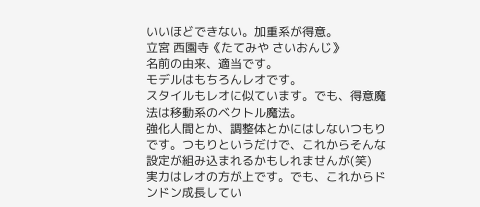いいほどできない。加重系が得意。
立宮 西園寺《たてみや さいおんじ》
名前の由来、適当です。
モデルはもちろんレオです。
スタイルもレオに似ています。でも、得意魔法は移動系のベクトル魔法。
強化人間とか、調整体とかにはしないつもりです。つもりというだけで、これからそんな設定が組み込まれるかもしれませんが(笑)
実力はレオの方が上です。でも、これからドンドン成長してい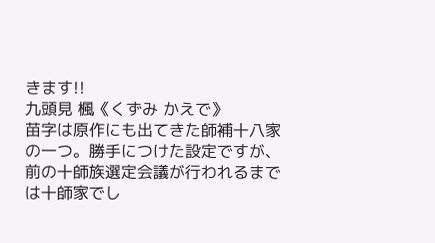きます!!
九頭見 楓《くずみ かえで》
苗字は原作にも出てきた師補十八家の一つ。勝手につけた設定ですが、前の十師族選定会議が行われるまでは十師家でし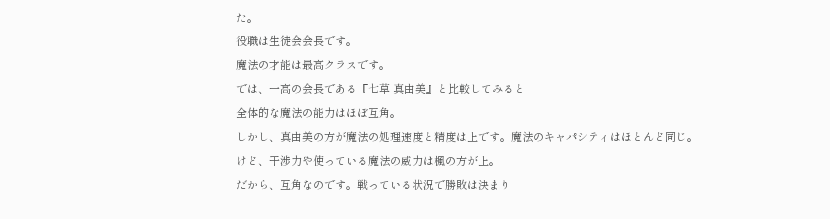た。
役職は生徒会会長です。
魔法の才能は最高クラスです。
では、一高の会長である『七草 真由美』と比較してみると
全体的な魔法の能力はほぼ互角。
しかし、真由美の方が魔法の処理速度と精度は上です。魔法のキャパシティはほとんど同じ。
けど、干渉力や使っている魔法の威力は楓の方が上。
だから、互角なのです。戦っている状況で勝敗は決まり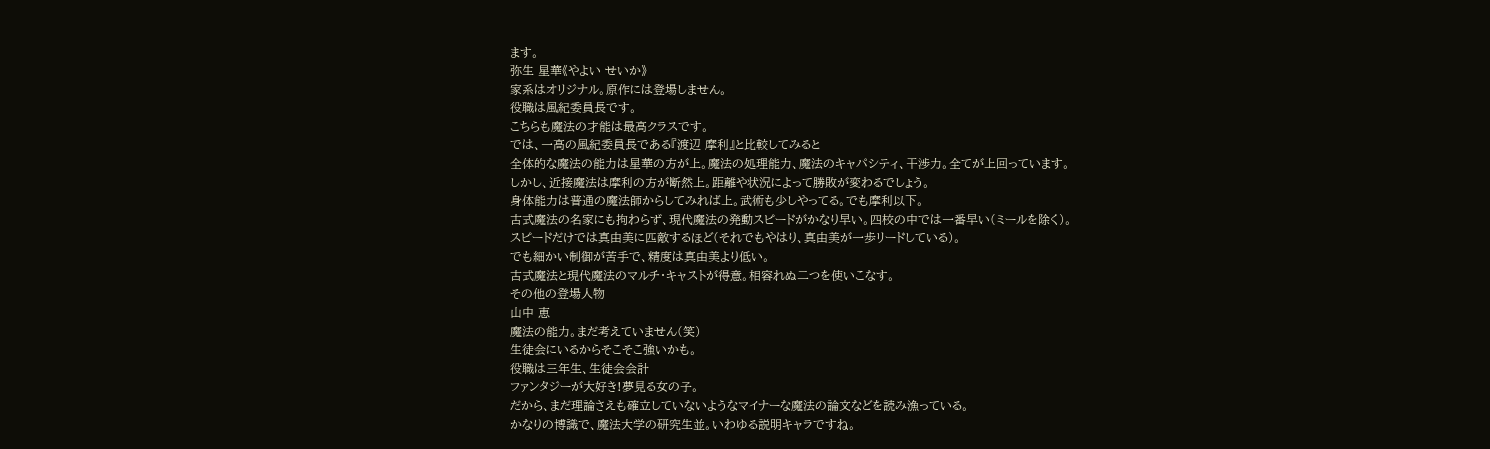ます。
弥生 星華《やよい せいか》
家系はオリジナル。原作には登場しません。
役職は風紀委員長です。
こちらも魔法の才能は最高クラスです。
では、一高の風紀委員長である『渡辺 摩利』と比較してみると
全体的な魔法の能力は星華の方が上。魔法の処理能力、魔法のキャパシティ、干渉力。全てが上回っています。
しかし、近接魔法は摩利の方が断然上。距離や状況によって勝敗が変わるでしょう。
身体能力は普通の魔法師からしてみれば上。武術も少しやってる。でも摩利以下。
古式魔法の名家にも拘わらず、現代魔法の発動スピードがかなり早い。四校の中では一番早い(ミールを除く)。
スピードだけでは真由美に匹敵するほど(それでもやはり、真由美が一歩リードしている)。
でも細かい制御が苦手で、精度は真由美より低い。
古式魔法と現代魔法のマルチ・キャストが得意。相容れぬ二つを使いこなす。
その他の登場人物
山中 恵
魔法の能力。まだ考えていません(笑)
生徒会にいるからそこそこ強いかも。
役職は三年生、生徒会会計
ファンタジーが大好き!夢見る女の子。
だから、まだ理論さえも確立していないようなマイナーな魔法の論文などを読み漁っている。
かなりの博識で、魔法大学の研究生並。いわゆる説明キャラですね。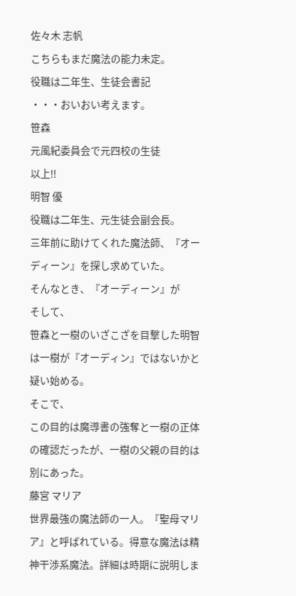佐々木 志帆
こちらもまだ魔法の能力未定。
役職は二年生、生徒会書記
・・・おいおい考えます。
笹森
元風紀委員会で元四校の生徒
以上!!
明智 優
役職は二年生、元生徒会副会長。
三年前に助けてくれた魔法師、『オーディーン』を探し求めていた。
そんなとき、『オーディーン』が
そして、
笹森と一樹のいざこざを目撃した明智は一樹が『オーディン』ではないかと疑い始める。
そこで、
この目的は魔導書の強奪と一樹の正体の確認だったが、一樹の父親の目的は別にあった。
藤宮 マリア
世界最強の魔法師の一人。『聖母マリア』と呼ばれている。得意な魔法は精神干渉系魔法。詳細は時期に説明しま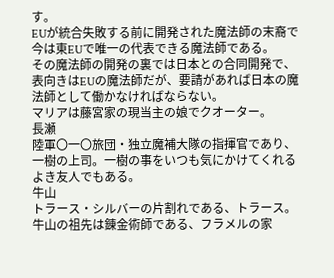す。
EUが統合失敗する前に開発された魔法師の末裔で今は東EUで唯一の代表できる魔法師である。
その魔法師の開発の裏では日本との合同開発で、表向きはEUの魔法師だが、要請があれば日本の魔法師として働かなければならない。
マリアは藤宮家の現当主の娘でクオーター。
長瀬
陸軍〇一〇旅団・独立魔補大隊の指揮官であり、一樹の上司。一樹の事をいつも気にかけてくれるよき友人でもある。
牛山
トラース・シルバーの片割れである、トラース。
牛山の祖先は錬金術師である、フラメルの家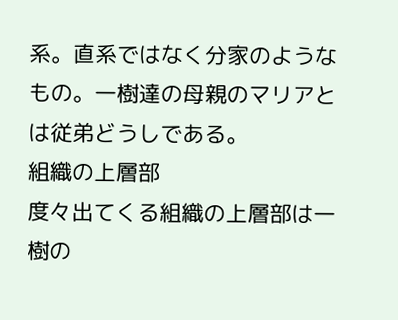系。直系ではなく分家のようなもの。一樹達の母親のマリアとは従弟どうしである。
組織の上層部
度々出てくる組織の上層部は一樹の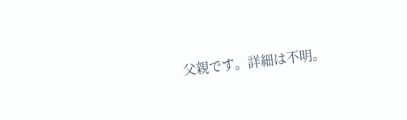父親です。詳細は不明。